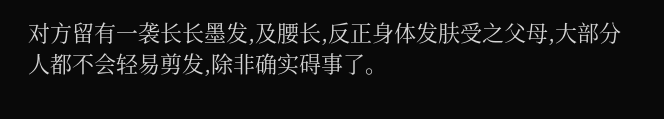对方留有一袭长长墨发,及腰长,反正身体发肤受之父母,大部分人都不会轻易剪发,除非确实碍事了。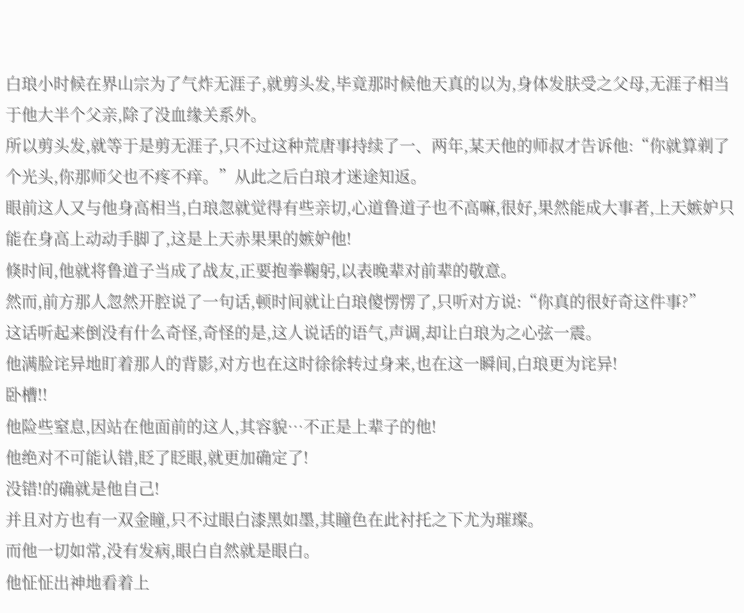白琅小时候在界山宗为了气炸无涯子,就剪头发,毕竟那时候他天真的以为,身体发肤受之父母,无涯子相当于他大半个父亲,除了没血缘关系外。
所以剪头发,就等于是剪无涯子,只不过这种荒唐事持续了一、两年,某天他的师叔才告诉他:“你就算剃了个光头,你那师父也不疼不痒。”从此之后白琅才迷途知返。
眼前这人又与他身高相当,白琅忽就觉得有些亲切,心道鲁道子也不高嘛,很好,果然能成大事者,上天嫉妒只能在身高上动动手脚了,这是上天赤果果的嫉妒他!
倏时间,他就将鲁道子当成了战友,正要抱拳鞠躬,以表晚辈对前辈的敬意。
然而,前方那人忽然开腔说了一句话,顿时间就让白琅傻愣愣了,只听对方说:“你真的很好奇这件事?”
这话听起来倒没有什么奇怪,奇怪的是,这人说话的语气,声调,却让白琅为之心弦一震。
他满脸诧异地盯着那人的背影,对方也在这时徐徐转过身来,也在这一瞬间,白琅更为诧异!
卧槽!!
他险些窒息,因站在他面前的这人,其容貌…不正是上辈子的他!
他绝对不可能认错,眨了眨眼,就更加确定了!
没错!的确就是他自己!
并且对方也有一双金瞳,只不过眼白漆黑如墨,其瞳色在此衬托之下尤为璀璨。
而他一切如常,没有发病,眼白自然就是眼白。
他怔怔出神地看着上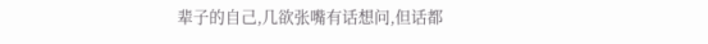辈子的自己,几欲张嘴有话想问,但话都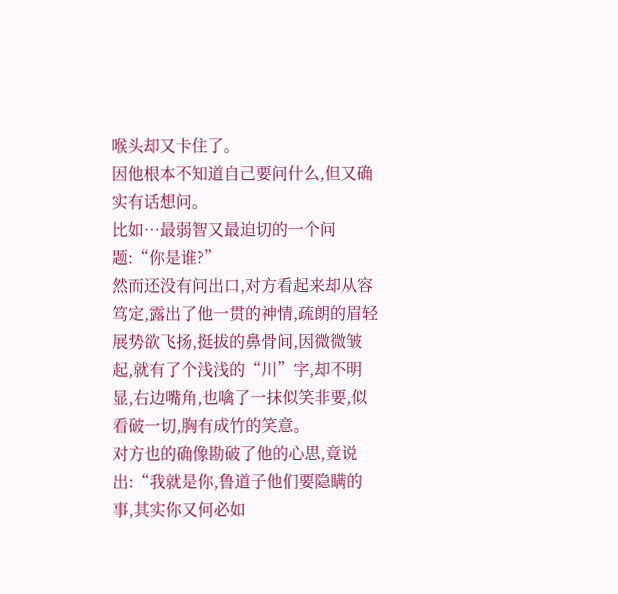喉头却又卡住了。
因他根本不知道自己要问什么,但又确实有话想问。
比如…最弱智又最迫切的一个问题:“你是谁?”
然而还没有问出口,对方看起来却从容笃定,露出了他一贯的神情,疏朗的眉轻展势欲飞扬,挺拔的鼻骨间,因微微皱起,就有了个浅浅的“川”字,却不明显,右边嘴角,也噙了一抹似笑非要,似看破一切,胸有成竹的笑意。
对方也的确像勘破了他的心思,竟说出:“我就是你,鲁道子他们要隐瞒的事,其实你又何必如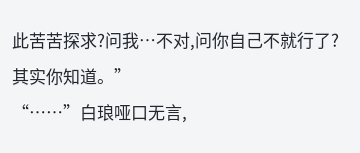此苦苦探求?问我…不对,问你自己不就行了?其实你知道。”
“……”白琅哑口无言,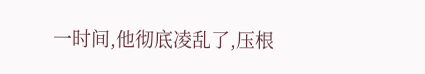一时间,他彻底凌乱了,压根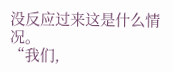没反应过来这是什么情况。
“我们,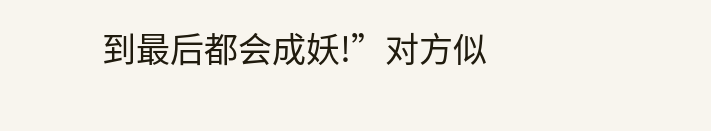到最后都会成妖!”对方似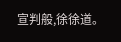宣判般,徐徐道。